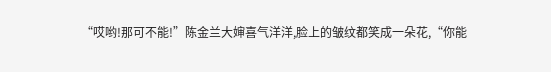“哎哟!那可不能!”陈金兰大婶喜气洋洋,脸上的皱纹都笑成一朵花,“你能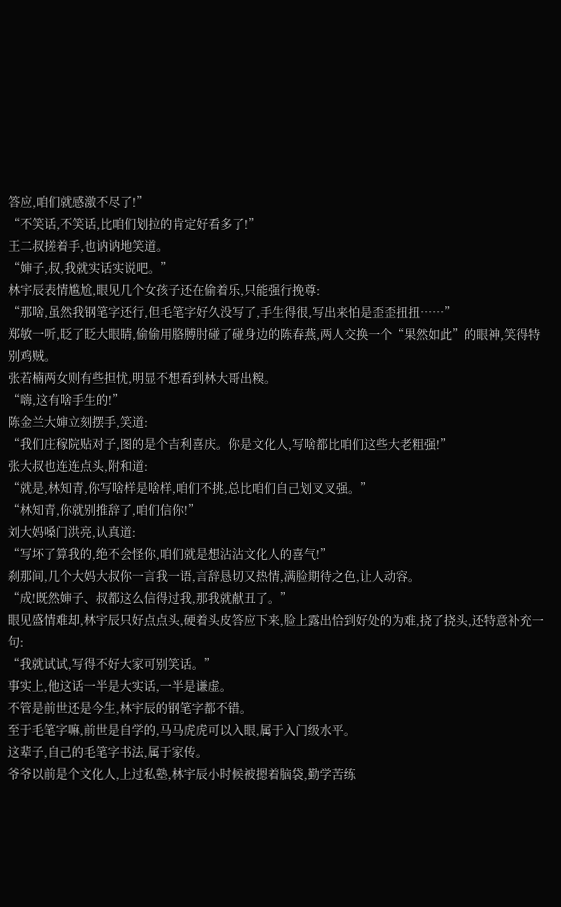答应,咱们就感激不尽了!”
“不笑话,不笑话,比咱们划拉的肯定好看多了!”
王二叔搓着手,也讷讷地笑道。
“婶子,叔,我就实话实说吧。”
林宇辰表情尴尬,眼见几个女孩子还在偷着乐,只能强行挽尊:
“那啥,虽然我钢笔字还行,但毛笔字好久没写了,手生得很,写出来怕是歪歪扭扭……”
郑敏一听,眨了眨大眼睛,偷偷用胳膊肘碰了碰身边的陈春燕,两人交换一个“果然如此”的眼神,笑得特别鸡贼。
张若楠两女则有些担忧,明显不想看到林大哥出糗。
“嗨,这有啥手生的!”
陈金兰大婶立刻摆手,笑道:
“我们庄稼院贴对子,图的是个吉利喜庆。你是文化人,写啥都比咱们这些大老粗强!”
张大叔也连连点头,附和道:
“就是,林知青,你写啥样是啥样,咱们不挑,总比咱们自己划叉叉强。”
“林知青,你就别推辞了,咱们信你!”
刘大妈嗓门洪亮,认真道:
“写坏了算我的,绝不会怪你,咱们就是想沾沾文化人的喜气!”
刹那间,几个大妈大叔你一言我一语,言辞恳切又热情,满脸期待之色,让人动容。
“成!既然婶子、叔都这么信得过我,那我就献丑了。”
眼见盛情难却,林宇辰只好点点头,硬着头皮答应下来,脸上露出恰到好处的为难,挠了挠头,还特意补充一句:
“我就试试,写得不好大家可别笑话。”
事实上,他这话一半是大实话,一半是谦虚。
不管是前世还是今生,林宇辰的钢笔字都不错。
至于毛笔字嘛,前世是自学的,马马虎虎可以入眼,属于入门级水平。
这辈子,自己的毛笔字书法,属于家传。
爷爷以前是个文化人,上过私塾,林宇辰小时候被摁着脑袋,勤学苦练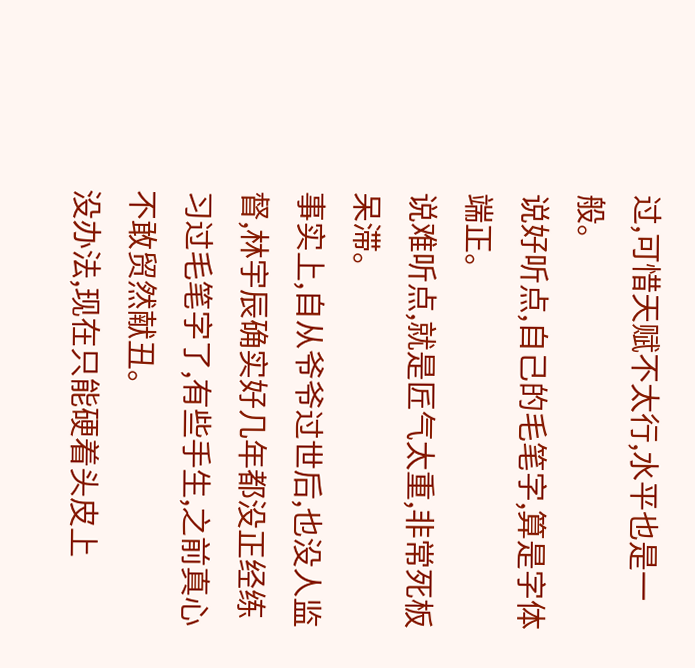过,可惜天赋不太行,水平也是一般。
说好听点,自己的毛笔字,算是字体端正。
说难听点,就是匠气太重,非常死板呆滞。
事实上,自从爷爷过世后,也没人监督,林宇辰确实好几年都没正经练习过毛笔字了,有些手生,之前真心不敢贸然献丑。
没办法,现在只能硬着头皮上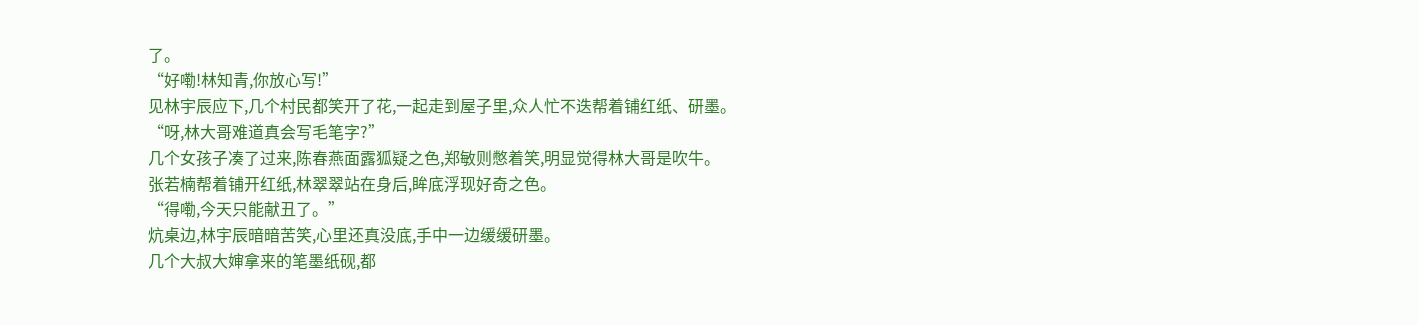了。
“好嘞!林知青,你放心写!”
见林宇辰应下,几个村民都笑开了花,一起走到屋子里,众人忙不迭帮着铺红纸、研墨。
“呀,林大哥难道真会写毛笔字?”
几个女孩子凑了过来,陈春燕面露狐疑之色,郑敏则憋着笑,明显觉得林大哥是吹牛。
张若楠帮着铺开红纸,林翠翠站在身后,眸底浮现好奇之色。
“得嘞,今天只能献丑了。”
炕桌边,林宇辰暗暗苦笑,心里还真没底,手中一边缓缓研墨。
几个大叔大婶拿来的笔墨纸砚,都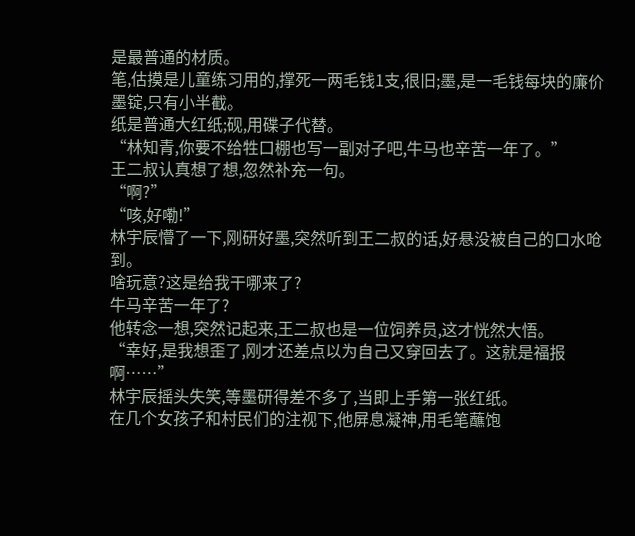是最普通的材质。
笔,估摸是儿童练习用的,撑死一两毛钱1支,很旧;墨,是一毛钱每块的廉价墨锭,只有小半截。
纸是普通大红纸;砚,用碟子代替。
“林知青,你要不给牲口棚也写一副对子吧,牛马也辛苦一年了。”
王二叔认真想了想,忽然补充一句。
“啊?”
“咳,好嘞!”
林宇辰懵了一下,刚研好墨,突然听到王二叔的话,好悬没被自己的口水呛到。
啥玩意?这是给我干哪来了?
牛马辛苦一年了?
他转念一想,突然记起来,王二叔也是一位饲养员,这才恍然大悟。
“幸好,是我想歪了,刚才还差点以为自己又穿回去了。这就是福报啊……”
林宇辰摇头失笑,等墨研得差不多了,当即上手第一张红纸。
在几个女孩子和村民们的注视下,他屏息凝神,用毛笔蘸饱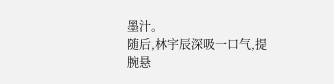墨汁。
随后,林宇辰深吸一口气,提腕悬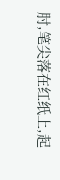肘,笔尖落在红纸上,起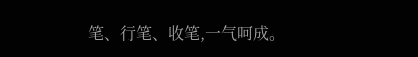笔、行笔、收笔,一气呵成。